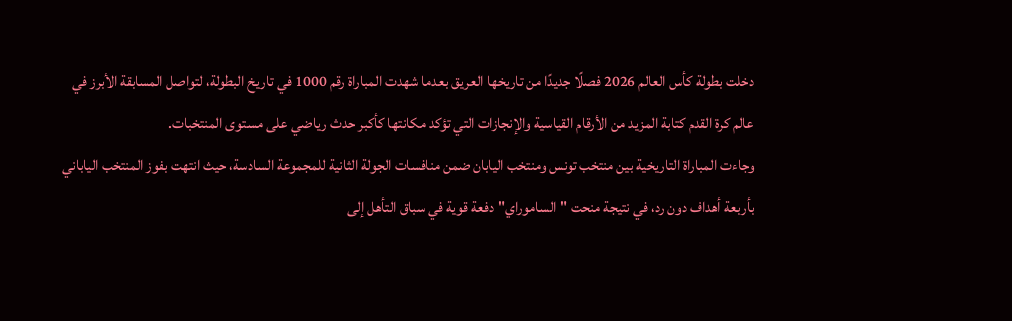دخلت بطولة كأس العالم 2026 فصلًا جديدًا من تاريخها العريق بعدما شهدت المباراة رقم 1000 في تاريخ البطولة، لتواصل المسابقة الأبرز في عالم كرة القدم كتابة المزيد من الأرقام القياسية والإنجازات التي تؤكد مكانتها كأكبر حدث رياضي على مستوى المنتخبات.
وجاءت المباراة التاريخية بين منتخب تونس ومنتخب اليابان ضمن منافسات الجولة الثانية للمجموعة السادسة، حيث انتهت بفوز المنتخب الياباني بأربعة أهداف دون رد، في نتيجة منحت "الساموراي" دفعة قوية في سباق التأهل إلى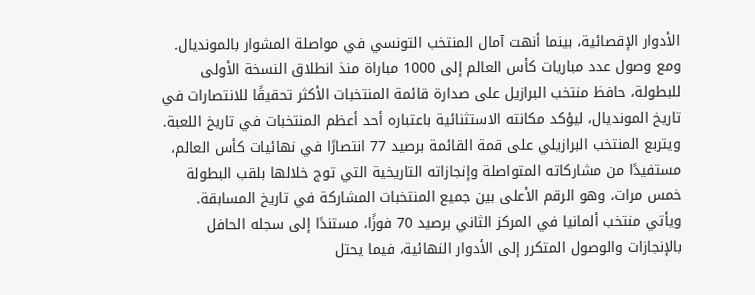الأدوار الإقصائية، بينما أنهت آمال المنتخب التونسي في مواصلة المشوار بالمونديال.
ومع وصول عدد مباريات كأس العالم إلى 1000 مباراة منذ انطلاق النسخة الأولى للبطولة، حافظ منتخب البرازيل على صدارة قائمة المنتخبات الأكثر تحقيقًا للانتصارات في تاريخ المونديال، ليؤكد مكانته الاستثنائية باعتباره أحد أعظم المنتخبات في تاريخ اللعبة.
ويتربع المنتخب البرازيلي على قمة القائمة برصيد 77 انتصارًا في نهائيات كأس العالم، مستفيدًا من مشاركاته المتواصلة وإنجازاته التاريخية التي توج خلالها بلقب البطولة خمس مرات، وهو الرقم الأعلى بين جميع المنتخبات المشاركة في تاريخ المسابقة.
ويأتي منتخب ألمانيا في المركز الثاني برصيد 70 فوزًا، مستندًا إلى سجله الحافل بالإنجازات والوصول المتكرر إلى الأدوار النهائية، فيما يحتل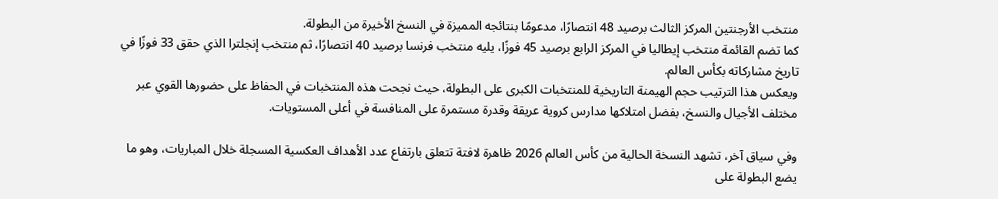منتخب الأرجنتين المركز الثالث برصيد 48 انتصارًا، مدعومًا بنتائجه المميزة في النسخ الأخيرة من البطولة.
كما تضم القائمة منتخب إيطاليا في المركز الرابع برصيد 45 فوزًا، يليه منتخب فرنسا برصيد 40 انتصارًا، ثم منتخب إنجلترا الذي حقق 33 فوزًا في تاريخ مشاركاته بكأس العالم.
ويعكس هذا الترتيب حجم الهيمنة التاريخية للمنتخبات الكبرى على البطولة، حيث نجحت هذه المنتخبات في الحفاظ على حضورها القوي عبر مختلف الأجيال والنسخ، بفضل امتلاكها مدارس كروية عريقة وقدرة مستمرة على المنافسة في أعلى المستويات.

وفي سياق آخر، تشهد النسخة الحالية من كأس العالم 2026 ظاهرة لافتة تتعلق بارتفاع عدد الأهداف العكسية المسجلة خلال المباريات، وهو ما يضع البطولة على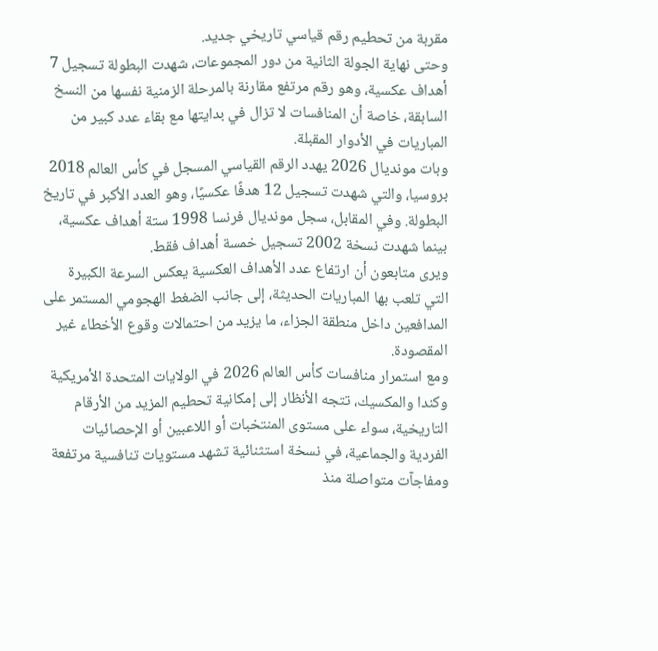مقربة من تحطيم رقم قياسي تاريخي جديد.
وحتى نهاية الجولة الثانية من دور المجموعات، شهدت البطولة تسجيل 7 أهداف عكسية، وهو رقم مرتفع مقارنة بالمرحلة الزمنية نفسها من النسخ السابقة، خاصة أن المنافسات لا تزال في بدايتها مع بقاء عدد كبير من المباريات في الأدوار المقبلة.
وبات مونديال 2026 يهدد الرقم القياسي المسجل في كأس العالم 2018 بروسيا، والتي شهدت تسجيل 12 هدفًا عكسيًا، وهو العدد الأكبر في تاريخ البطولة. وفي المقابل، سجل مونديال فرنسا 1998 ستة أهداف عكسية، بينما شهدت نسخة 2002 تسجيل خمسة أهداف فقط.
ويرى متابعون أن ارتفاع عدد الأهداف العكسية يعكس السرعة الكبيرة التي تلعب بها المباريات الحديثة، إلى جانب الضغط الهجومي المستمر على المدافعين داخل منطقة الجزاء، ما يزيد من احتمالات وقوع الأخطاء غير المقصودة.
ومع استمرار منافسات كأس العالم 2026 في الولايات المتحدة الأمريكية وكندا والمكسيك، تتجه الأنظار إلى إمكانية تحطيم المزيد من الأرقام التاريخية، سواء على مستوى المنتخبات أو اللاعبين أو الإحصائيات الفردية والجماعية، في نسخة استثنائية تشهد مستويات تنافسية مرتفعة ومفاجآت متواصلة منذ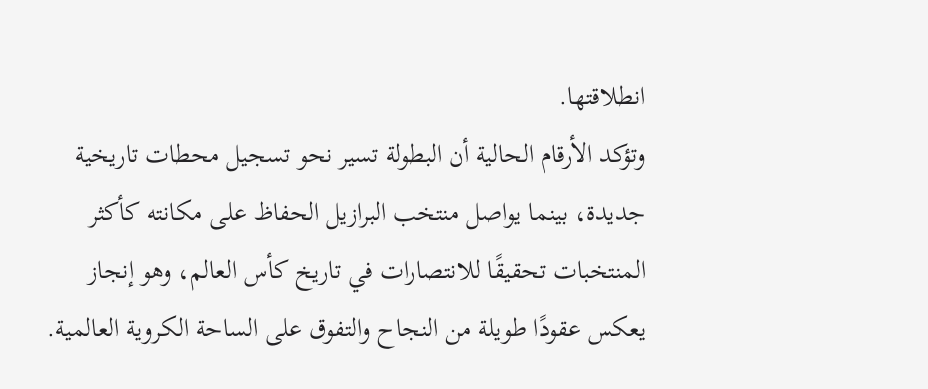انطلاقتها.
وتؤكد الأرقام الحالية أن البطولة تسير نحو تسجيل محطات تاريخية جديدة، بينما يواصل منتخب البرازيل الحفاظ على مكانته كأكثر المنتخبات تحقيقًا للانتصارات في تاريخ كأس العالم، وهو إنجاز يعكس عقودًا طويلة من النجاح والتفوق على الساحة الكروية العالمية.